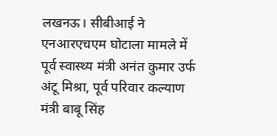लखनऊ। सीबीआई ने एनआरएचएम घोटाला मामले में पूर्व स्वास्थ्य मंत्री अनंत कुमार उर्फ अंटू मिश्रा, पूर्व परिवार कल्याण मंत्री बाबू सिंह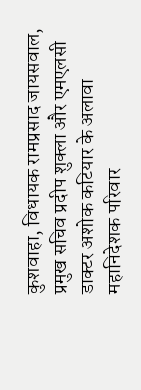कुशवाहा, विधायक रामप्रसाद जायसवाल, प्रमुख सचिव प्रदीप शुक्ला और एमएलसी डाक्टर अशोक कटियार के अलावा महानिदेशक परिवार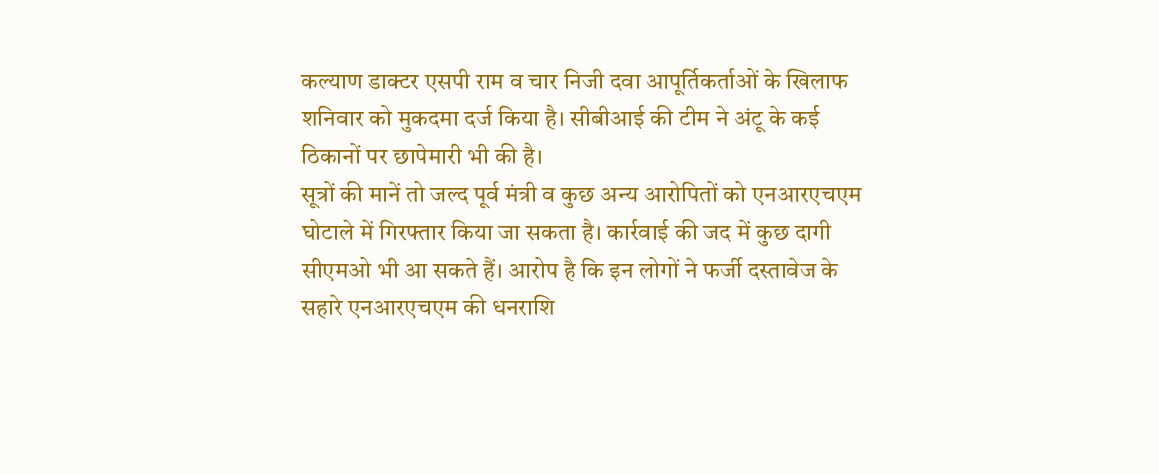कल्याण डाक्टर एसपी राम व चार निजी दवा आपूर्तिकर्ताओं के खिलाफ शनिवार को मुकदमा दर्ज किया है। सीबीआई की टीम ने अंटू के कई ठिकानों पर छापेमारी भी की है।
सूत्रों की मानें तो जल्द पूर्व मंत्री व कुछ अन्य आरोपितों को एनआरएचएम घोटाले में गिरफ्तार किया जा सकता है। कार्रवाई की जद में कुछ दागी सीएमओ भी आ सकते हैं। आरोप है कि इन लोगों ने फर्जी दस्तावेज के सहारे एनआरएचएम की धनराशि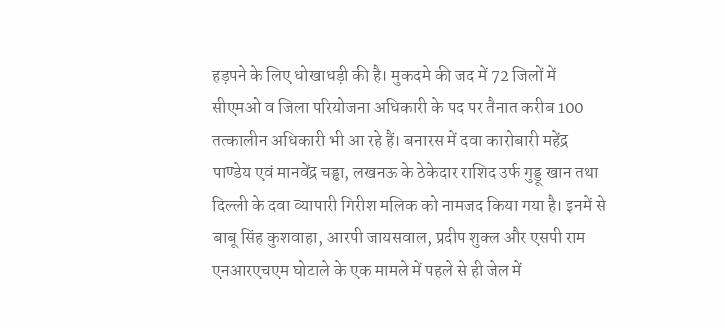हड़पने के लिए धोखाधड़ी की है। मुकदमे की जद में 72 जिलों में सीएमओ व जिला परियोजना अधिकारी के पद पर तैनात करीब 100 तत्कालीन अधिकारी भी आ रहे हैं। बनारस में दवा कारोबारी महेंद्र पाण्डेय एवं मानवेंद्र चड्ढा, लखनऊ के ठेकेदार राशिद उर्फ गुड्डू खान तथा दिल्ली के दवा व्यापारी गिरीश मलिक को नामजद किया गया है। इनमें से बाबू सिंह कुशवाहा, आरपी जायसवाल, प्रदीप शुक्ल और एसपी राम एनआरएचएम घोटाले के एक मामले में पहले से ही जेल में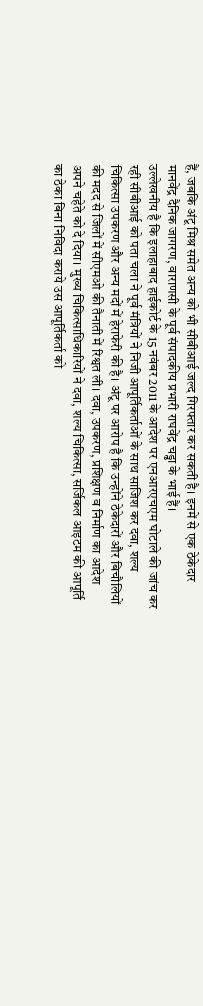हैं, जबकि अंटू मिश्र समेत अन्य को भी सीबीआई जल्द गिरफ्तार कर सकती है। इनमें से एक ठेकेदार मानवेंद्र दैनिक जागरण, वाराणसी के पूर्व संपादकीय प्रभारी राघवेंद्र चड्ढा के भाई हैं।
उल्लेखनीय है कि इलाहाबाद हाईकोर्ट के 15 नवंबर 2011 के आदेश पर एनआरएचएम घोटाले की जांच कर रही सीबीआई को पता चला ने पूर्व मंत्रियों ने निजी आपूर्तिकर्ताओं के साथ साजिश कर दवा, शल्य चिकित्सा उपकरण और अन्य मदों में हेराफेरी की है। अंटू पर आरोप है कि उन्होंने ठेकेदारों और बिचौलियों की मदद से जिलों में सीएमओ की तैनाती में रिश्वत ली। दवा, उपकरण, प्रशिक्षण व निर्माण का आदेश अपने चहेते को दे दिया। मुख्य चिकित्साधिकारियों ने दवा, शल्य चिकित्सा, सर्जिकल आइटम की आपूर्ति का ठेका बिना निविदा कराये उस आपूर्तिकर्ता को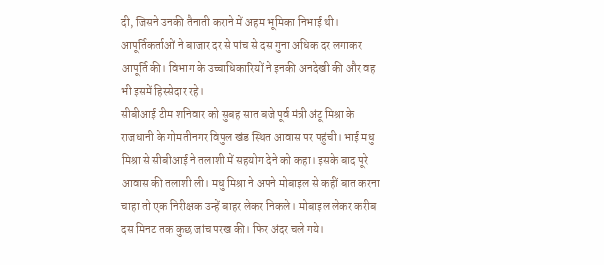दी, जिसने उनकी तैनाती कराने में अहम भूमिका निभाई थी। आपूर्तिकर्ताओं ने बाजार दर से पांच से दस गुना अधिक दर लगाकर आपूर्ति की। विभाग के उच्चाधिकारियों ने इनकी अनदेखी की और वह भी इसमें हिस्सेदार रहे।
सीबीआई टीम शनिवार को सुबह सात बजे पूर्व मंत्री अंटू मिश्रा के राजधानी के गोमतीनगर विपुल खंड स्थित आवास पर पहुंची। भाई मधु मिश्रा से सीबीआई ने तलाशी में सहयोग देने को कहा। इसके बाद पूरे आवास की तलाशी ली। मधु मिश्रा ने अपने मोबाइल से कहीं बात करना चाहा तो एक निरीक्षक उन्हें बाहर लेकर निकले। मोबाइल लेकर करीब दस मिनट तक कुछ जांच परख की। फिर अंदर चले गये।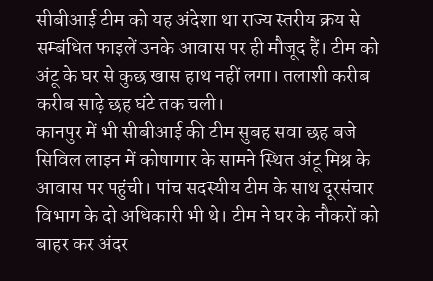सीबीआई टीम को यह अंदेशा था राज्य स्तरीय क्रय से सम्बंधित फाइलें उनके आवास पर ही मौजूद हैं। टीम को अंटू के घर से कुछ खास हाथ नहीं लगा। तलाशी करीब करीब साढ़े छह घंटे तक चली।
कानपुर में भी सीबीआई की टीम सुबह सवा छह बजे सिविल लाइन में कोषागार के सामने स्थित अंटू मिश्र के आवास पर पहुंची। पांच सदस्यीय टीम के साथ दूरसंचार विभाग के दो अधिकारी भी थे। टीम ने घर के नौकरों को बाहर कर अंदर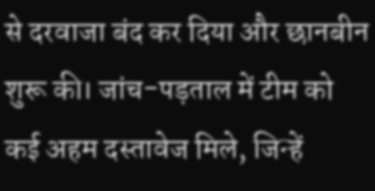से दरवाजा बंद कर दिया और छानबीन शुरू की। जांच-पड़ताल में टीम को कई अहम दस्तावेज मिले, जिन्हें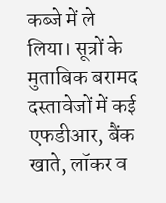कब्जे में ले लिया। सूत्रों के मुताबिक बरामद दस्तावेजों में कई एफडीआर, बैंक खाते, लॉकर व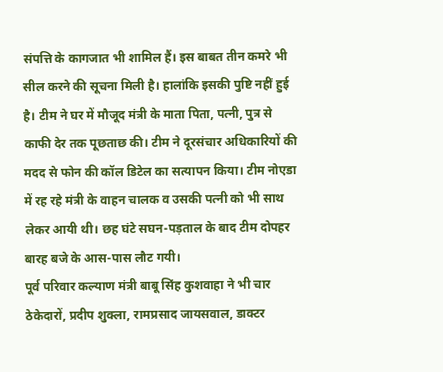संपत्ति के कागजात भी शामिल हैं। इस बाबत तीन कमरे भी सील करने की सूचना मिली है। हालांकि इसकी पुष्टि नहीं हुई है। टीम ने घर में मौजूद मंत्री के माता पिता, पत्नी, पुत्र से काफी देर तक पूछताछ की। टीम ने दूरसंचार अधिकारियों की मदद से फोन की कॉल डिटेल का सत्यापन किया। टीम नोएडा में रह रहे मंत्री के वाहन चालक व उसकी पत्नी को भी साथ लेकर आयी थी। छह घंटे सघन-पड़ताल के बाद टीम दोपहर बारह बजे के आस-पास लौट गयी।
पूर्व परिवार कल्याण मंत्री बाबू सिंह कुशवाहा ने भी चार ठेकेदारों, प्रदीप शुक्ला, रामप्रसाद जायसवाल, डाक्टर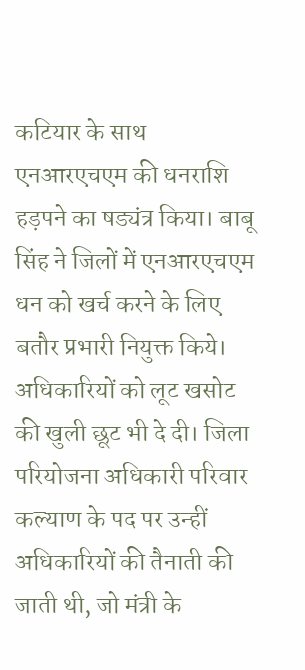कटियार के साथ एनआरएचएम की धनराशि हड़पने का षड्यंत्र किया। बाबू सिंह ने जिलों में एनआरएचएम धन को खर्च करने के लिए बतौर प्रभारी नियुक्त किये। अधिकारियों को लूट खसोट की खुली छूट भी दे दी। जिला परियोजना अधिकारी परिवार कल्याण के पद पर उन्हीं अधिकारियों की तैनाती की जाती थी, जो मंत्री के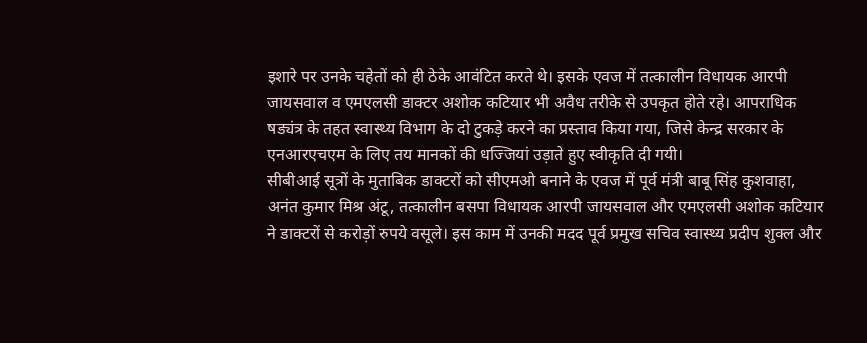इशारे पर उनके चहेतों को ही ठेके आवंटित करते थे। इसके एवज में तत्कालीन विधायक आरपी जायसवाल व एमएलसी डाक्टर अशोक कटियार भी अवैध तरीके से उपकृत होते रहे। आपराधिक षड्यंत्र के तहत स्वास्थ्य विभाग के दो टुकड़े करने का प्रस्ताव किया गया, जिसे केन्द्र सरकार के एनआरएचएम के लिए तय मानकों की धज्जियां उड़ाते हुए स्वीकृति दी गयी।
सीबीआई सूत्रों के मुताबिक डाक्टरों को सीएमओ बनाने के एवज में पूर्व मंत्री बाबू सिंह कुशवाहा, अनंत कुमार मिश्र अंटू, तत्कालीन बसपा विधायक आरपी जायसवाल और एमएलसी अशोक कटियार ने डाक्टरों से करोड़ों रुपये वसूले। इस काम में उनकी मदद पूर्व प्रमुख सचिव स्वास्थ्य प्रदीप शुक्ल और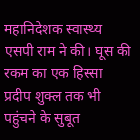महानिदेशक स्वास्थ्य एसपी राम ने की। घूस की रकम का एक हिस्सा प्रदीप शुक्ल तक भी पहुंचने के सुबूत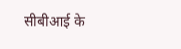सीबीआई के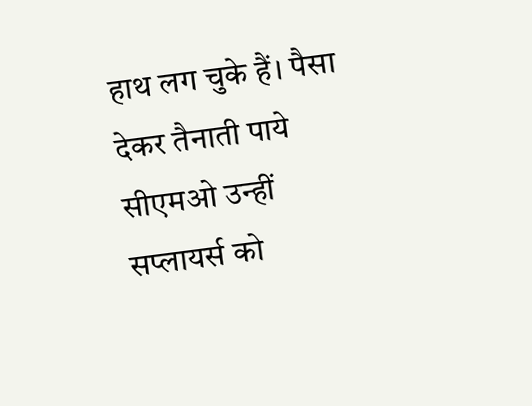हाथ लग चुके हैं। पैसा देकर तैनाती पाये सीएमओ उन्हीं सप्लायर्स को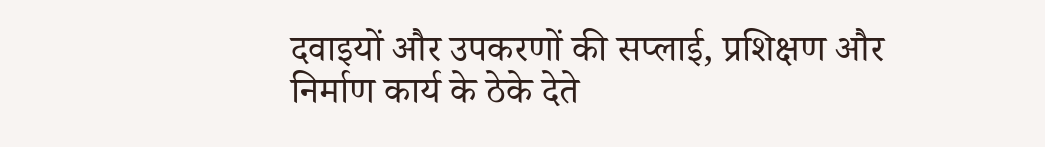दवाइयों और उपकरणों की सप्लाई, प्रशिक्षण और निर्माण कार्य के ठेके देते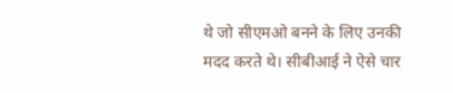थे जो सीएमओ बनने के लिए उनकी मदद करते थे। सीबीआई ने ऐसे चार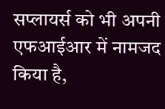सप्लायर्स को भी अपनी एफआईआर में नामजद किया है,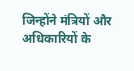जिन्होंने मंत्रियों और अधिकारियों के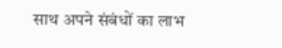साथ अपने संबंधों का लाभ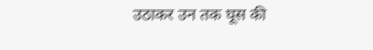उठाकर उन तक घूस की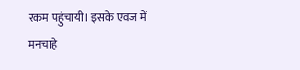रकम पहुंचायी। इसके एवज में मनचाहे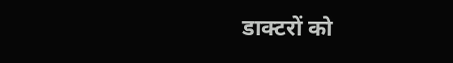डाक्टरों को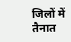जिलों में तैनात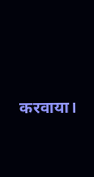करवाया।